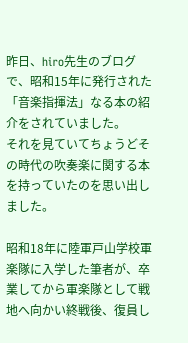昨日、hiro先生のブログで、昭和15年に発行された「音楽指揮法」なる本の紹介をされていました。
それを見ていてちょうどその時代の吹奏楽に関する本を持っていたのを思い出しました。

昭和18年に陸軍戸山学校軍楽隊に入学した筆者が、卒業してから軍楽隊として戦地へ向かい終戦後、復員し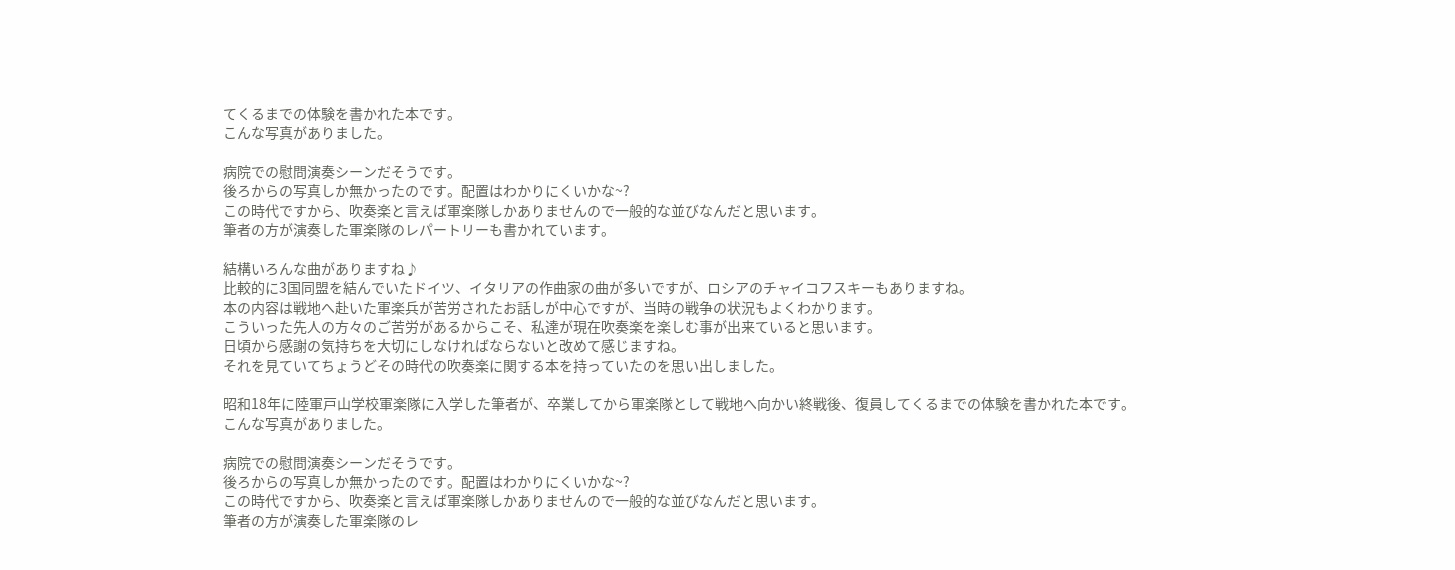てくるまでの体験を書かれた本です。
こんな写真がありました。

病院での慰問演奏シーンだそうです。
後ろからの写真しか無かったのです。配置はわかりにくいかな~?
この時代ですから、吹奏楽と言えば軍楽隊しかありませんので一般的な並びなんだと思います。
筆者の方が演奏した軍楽隊のレパートリーも書かれています。

結構いろんな曲がありますね♪
比較的に3国同盟を結んでいたドイツ、イタリアの作曲家の曲が多いですが、ロシアのチャイコフスキーもありますね。
本の内容は戦地へ赴いた軍楽兵が苦労されたお話しが中心ですが、当時の戦争の状況もよくわかります。
こういった先人の方々のご苦労があるからこそ、私達が現在吹奏楽を楽しむ事が出来ていると思います。
日頃から感謝の気持ちを大切にしなければならないと改めて感じますね。
それを見ていてちょうどその時代の吹奏楽に関する本を持っていたのを思い出しました。

昭和18年に陸軍戸山学校軍楽隊に入学した筆者が、卒業してから軍楽隊として戦地へ向かい終戦後、復員してくるまでの体験を書かれた本です。
こんな写真がありました。

病院での慰問演奏シーンだそうです。
後ろからの写真しか無かったのです。配置はわかりにくいかな~?
この時代ですから、吹奏楽と言えば軍楽隊しかありませんので一般的な並びなんだと思います。
筆者の方が演奏した軍楽隊のレ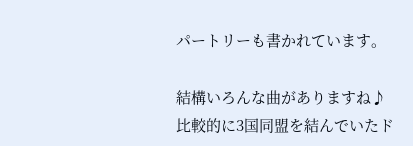パートリーも書かれています。

結構いろんな曲がありますね♪
比較的に3国同盟を結んでいたド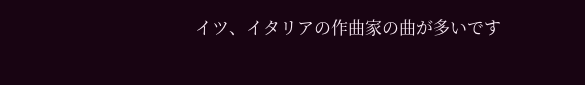イツ、イタリアの作曲家の曲が多いです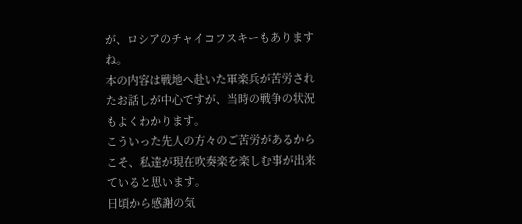が、ロシアのチャイコフスキーもありますね。
本の内容は戦地へ赴いた軍楽兵が苦労されたお話しが中心ですが、当時の戦争の状況もよくわかります。
こういった先人の方々のご苦労があるからこそ、私達が現在吹奏楽を楽しむ事が出来ていると思います。
日頃から感謝の気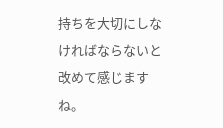持ちを大切にしなければならないと改めて感じますね。